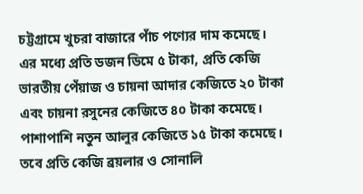চট্টগ্রামে খুচরা বাজারে পাঁচ পণ্যের দাম কমেছে। এর মধ্যে প্রতি ডজন ডিমে ৫ টাকা, প্রতি কেজি ভারতীয় পেঁয়াজ ও চায়না আদার কেজিতে ২০ টাকা এবং চায়না রসুনের কেজিতে ৪০ টাকা কমেছে। পাশাপাশি নতুন আলুর কেজিতে ১৫ টাকা কমেছে। তবে প্রতি কেজি ব্রয়লার ও সোনালি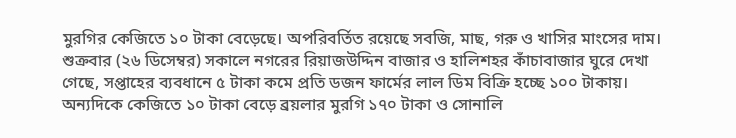মুরগির কেজিতে ১০ টাকা বেড়েছে। অপরিবর্তিত রয়েছে সবজি, মাছ, গরু ও খাসির মাংসের দাম।
শুক্রবার (২৬ ডিসেম্বর) সকালে নগরের রিয়াজউদ্দিন বাজার ও হালিশহর কাঁচাবাজার ঘুরে দেখা গেছে, সপ্তাহের ব্যবধানে ৫ টাকা কমে প্রতি ডজন ফার্মের লাল ডিম বিক্রি হচ্ছে ১০০ টাকায়। অন্যদিকে কেজিতে ১০ টাকা বেড়ে ব্রয়লার মুরগি ১৭০ টাকা ও সোনালি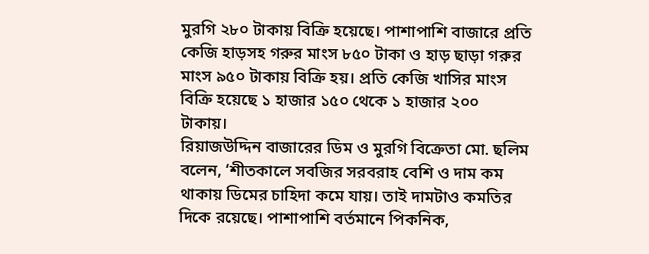মুরগি ২৮০ টাকায় বিক্রি হয়েছে। পাশাপাশি বাজারে প্রতি কেজি হাড়সহ গরুর মাংস ৮৫০ টাকা ও হাড় ছাড়া গরুর মাংস ৯৫০ টাকায় বিক্রি হয়। প্রতি কেজি খাসির মাংস বিক্রি হয়েছে ১ হাজার ১৫০ থেকে ১ হাজার ২০০ টাকায়।
রিয়াজউদ্দিন বাজারের ডিম ও মুরগি বিক্রেতা মো. ছলিম বলেন, ‘শীতকালে সবজির সরবরাহ বেশি ও দাম কম থাকায় ডিমের চাহিদা কমে যায়। তাই দামটাও কমতির দিকে রয়েছে। পাশাপাশি বর্তমানে পিকনিক,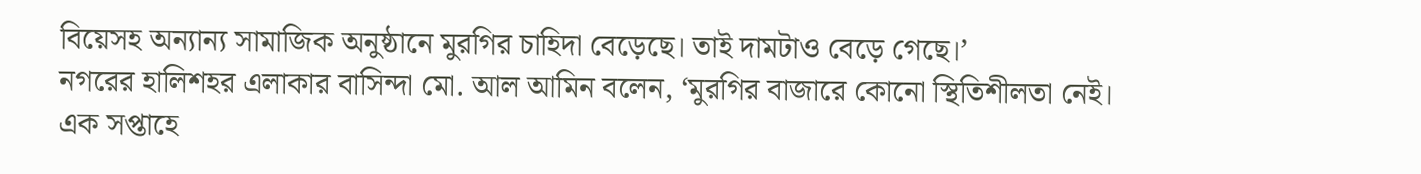বিয়েসহ অন্যান্য সামাজিক অনুষ্ঠানে মুরগির চাহিদা বেড়েছে। তাই দামটাও বেড়ে গেছে।’
নগরের হালিশহর এলাকার বাসিন্দা মো. আল আমিন বলেন, ‘মুরগির বাজারে কোনো স্থিতিশীলতা নেই। এক সপ্তাহে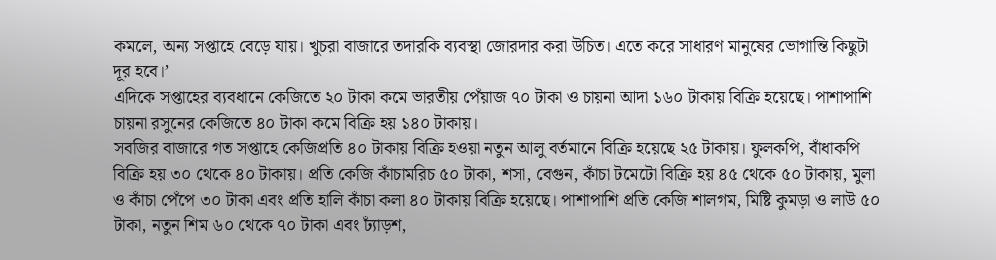কমলে, অন্য সপ্তাহে বেড়ে যায়। খুচরা বাজারে তদারকি ব্যবস্থা জোরদার করা উচিত। এতে করে সাধারণ মানুষের ভোগান্তি কিছুটা দূর হবে।’
এদিকে সপ্তাহের ব্যবধানে কেজিতে ২০ টাকা কমে ভারতীয় পেঁয়াজ ৭০ টাকা ও চায়না আদা ১৬০ টাকায় বিক্রি হয়েছে। পাশাপাশি চায়না রসুনের কেজিতে ৪০ টাকা কমে বিক্রি হয় ১৪০ টাকায়।
সবজির বাজারে গত সপ্তাহে কেজিপ্রতি ৪০ টাকায় বিক্রি হওয়া নতুন আলু বর্তমানে বিক্রি হয়েছে ২৫ টাকায়। ফুলকপি, বাঁধাকপি বিক্রি হয় ৩০ থেকে ৪০ টাকায়। প্রতি কেজি কাঁচামরিচ ৫০ টাকা, শসা, বেগুন, কাঁচা টমেটো বিক্রি হয় ৪৫ থেকে ৫০ টাকায়, মুলা ও কাঁচা পেঁপে ৩০ টাকা এবং প্রতি হালি কাঁচা কলা ৪০ টাকায় বিক্রি হয়েছে। পাশাপাশি প্রতি কেজি শালগম, মিষ্টি কুমড়া ও লাউ ৫০ টাকা, নতুন শিম ৬০ থেকে ৭০ টাকা এবং ঢ্যাঁড়শ,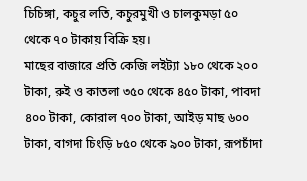চিচিঙ্গা, কচুর লতি, কচুরমুখী ও চালকুমড়া ৫০ থেকে ৭০ টাকায় বিক্রি হয়।
মাছের বাজারে প্রতি কেজি লইট্যা ১৮০ থেকে ২০০ টাকা, রুই ও কাতলা ৩৫০ থেকে ৪৫০ টাকা, পাবদা ৪০০ টাকা, কোরাল ৭০০ টাকা, আইড় মাছ ৬০০ টাকা, বাগদা চিংড়ি ৮৫০ থেকে ৯০০ টাকা, রূপচাঁদা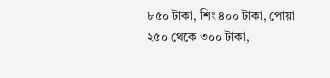৮৫০ টাকা, শিং ৪০০ টাকা, পোয়া ২৫০ থেকে ৩০০ টাকা,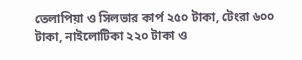তেলাপিয়া ও সিলভার কার্প ২৫০ টাকা, টেংরা ৬০০ টাকা, নাইলোটিকা ২২০ টাকা ও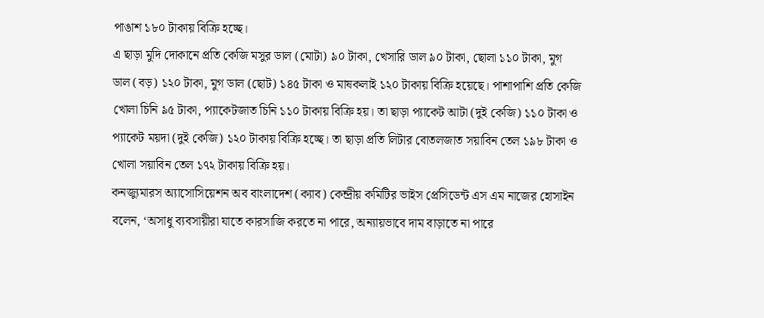পাঙাশ ১৮০ টাকায় বিক্রি হচ্ছে।
এ ছাড়া মুদি দোকানে প্রতি কেজি মসুর ডাল (মোটা) ৯০ টাকা, খেসারি ডাল ৯০ টাকা, ছোলা ১১০ টাকা, মুগ ডাল (বড়) ১২০ টাকা, মুগ ডাল (ছোট) ১৪৫ টাকা ও মাষকলাই ১২০ টাকায় বিক্রি হয়েছে। পাশাপাশি প্রতি কেজি খোলা চিনি ৯৫ টাকা, প্যাকেটজাত চিনি ১১০ টাকায় বিক্রি হয়। তা ছাড়া প্যাকেট আটা (দুই কেজি) ১১০ টাকা ও প্যাকেট ময়দা (দুই কেজি) ১২০ টাকায় বিক্রি হচ্ছে। তা ছাড়া প্রতি লিটার বোতলজাত সয়াবিন তেল ১৯৮ টাকা ও খোলা সয়াবিন তেল ১৭২ টাকায় বিক্রি হয়।
কনজ্যুমারস অ্যাসোসিয়েশন অব বাংলাদেশ (ক্যাব) কেন্দ্রীয় কমিটির ভাইস প্রেসিডেন্ট এস এম নাজের হোসাইন বলেন, ‘অসাধু ব্যবসায়ীরা যাতে কারসাজি করতে না পারে, অন্যায়ভাবে দাম বাড়াতে না পারে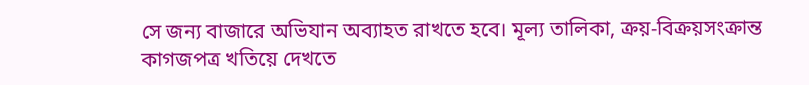সে জন্য বাজারে অভিযান অব্যাহত রাখতে হবে। মূল্য তালিকা, ক্রয়-বিক্রয়সংক্রান্ত কাগজপত্র খতিয়ে দেখতে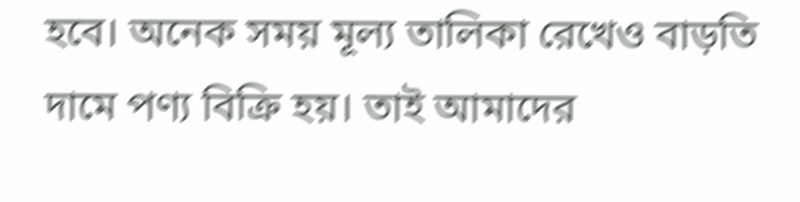হবে। অনেক সময় মূল্য তালিকা রেখেও বাড়তি দামে পণ্য বিক্রি হয়। তাই আমাদের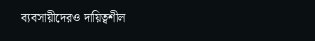ব্যবসায়ীদেরও দায়িত্বশীল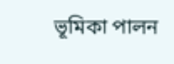ভূমিকা পালন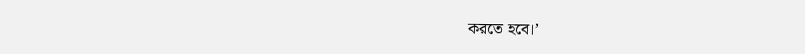করতে হবে।’